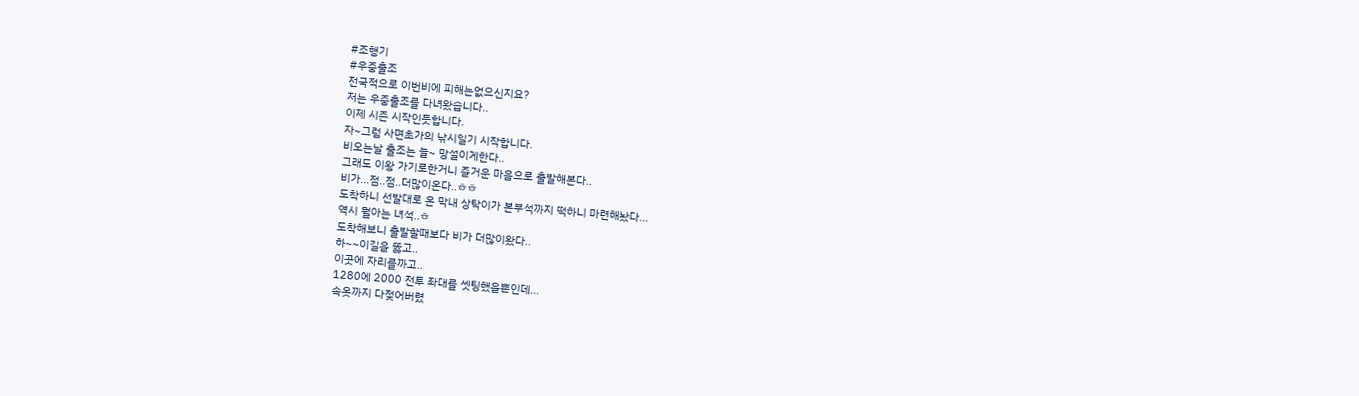#조행기
#우중출조
전국적으로 이번비에 피해는없으신지요?
저는 우중출조를 다녀왔습니다..
이제 시즌 시작인듯합니다.
자~그럼 사면초가의 낚시일기 시작합니다.
비오는날 출조는 늘~ 망설이게한다..
그래도 이왕 가기로한거니 즐거운 마음으로 출발해본다..
비가...점..점..더많이온다..ㅎㅎ
도착하니 선발대로 온 막내 상탁이가 본부석까지 떡하니 마련해놨다...
역시 뭘아는 녀석..ㅎ
도착해보니 출발할때보다 비가 더많이왔다..
하~~이길을 뚫고..
이곳에 자리를까고..
1280에 2000 전투 좌대를 셋팅했을뿐인데...
속옷까지 다젖어버렸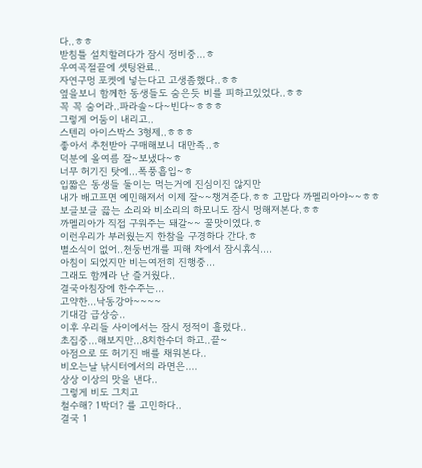다..ㅎㅎ
받침틀 설치할려다가 잠시 정비중...ㅎ
우여곡절끝에 셋팅완료..
자연구멍 포켓에 넣는다고 고생좀했다..ㅎㅎ
옆을보니 함께한 동생들도 숨은듯 비를 피하고있었다..ㅎㅎ
꼭 꼭 숨어라..파라솔~다~빈다~ㅎㅎㅎ
그렇게 어둠이 내리고..
스텐리 아이스박스 3형제..ㅎㅎㅎ
좋아서 추천받아 구매해보니 대만족..ㅎ
덕분에 올여름 잘~보냈다~ㅎ
너무 허기진 탓에...폭풍흡입~ㅎ
입짧은 동생들 둘이는 먹는거에 진심이진 않지만
내가 배고프면 예민해져서 이제 잘~~챙겨준다.ㅎㅎ 고맙다 까멜리아야~~ㅎㅎ
보글보글 끓는 소리와 비소리의 하모니도 잠시 멍해져본다.ㅎㅎ
까멜리아가 직접 구워주는 돼갈~~ 꿀맛이였다.ㅎ
이런우리가 부러웠는지 한참을 구경하다 간다.ㅎ
별소식이 없어..천둥번개를 피해 차에서 잠시휴식....
아침이 되었지만 비는여전히 진행중...
그래도 함께라 난 즐거웠다..
결국아침장에 한수주는...
고약한...낙동강아~~~~
기대감 급상승..
이후 우리들 사이에서는 잠시 정적이 흘렀다..
초집중...해보지만...8치한수더 하고..끝~
아점으로 또 허기진 배를 채워본다..
비오는날 낚시터에서의 라면은....
상상 이상의 맛을 낸다..
그렇게 비도 그치고
철수해? 1박더? 를 고민하다..
결국 1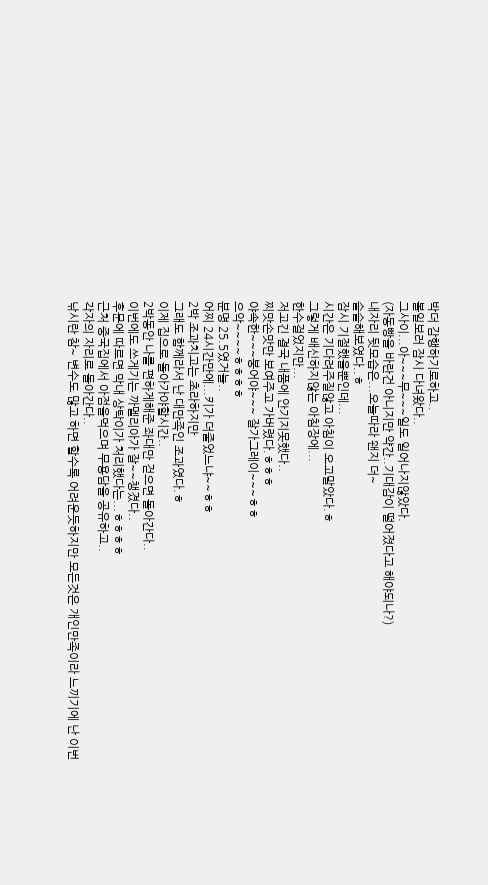박더 감행하기로하고..
볼일보러 잠시 다녀왔다..
그사이...아~~~무~~~일도 일어나지않았다.
(자동빵을 바란건 아니지만 약간..기대감이 떨어졌다고 해야되나?)
내자리 뒷모습은...오늘따라 왠지 더~
슬슬해보였다..ㅎ
잠시 기절했을뿐인데...
시간은 기다려주질않고 아침이 오고말았다.ㅎ
그렇게 배신하지않는 아침장에...
한수걸었지만...
저고긴 결국 내품에 안기지못했다..
찌맛손맛만 보여주고 가버렸다.ㅎㅎㅎ
야속한~~~붕어야~~~ 잘가그레이~~~ㅎㅎ
으악~~~~ㅎㅎㅎㅎ
분명 25.5였거늘..
어찌 24시간만에...키가 더줄었느냐~~ㅎㅎ
2박 조과치고는 초라하지만
그래도 함께라서 난 대만족인 조과였다.ㅎ
이제 집으로 돌아가야할시간..
2박동안 나를 편하게해준 좌대만 걷으면 돌아간다..
이번에도 쓰게기는 까멜리아가 잘~~챙겼다..
후문에 따르면 막내 상탁이가 처리했다는...ㅎㅎㅎㅎ
근처 중국집에서 아점을먹으며 무용담을 공유하고..
각자의 자리로 돌아간다..
낚시란 참~ 변수도 많고 하면 할수록 어려운듯하지만 모든것은 개인만족이라 느끼기에 난 이번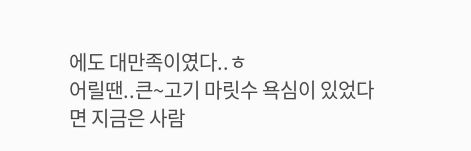에도 대만족이였다..ㅎ
어릴땐..큰~고기 마릿수 욕심이 있었다면 지금은 사람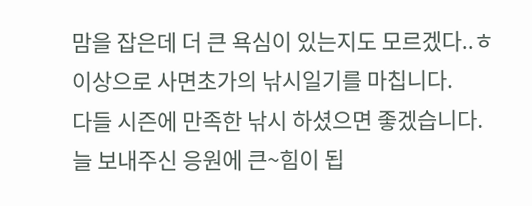맘을 잡은데 더 큰 욕심이 있는지도 모르겠다..ㅎ
이상으로 사면초가의 낚시일기를 마칩니다.
다들 시즌에 만족한 낚시 하셨으면 좋겠습니다.
늘 보내주신 응원에 큰~힘이 됩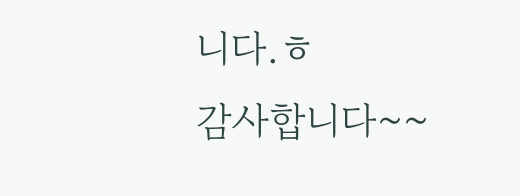니다.ㅎ
감사합니다~~